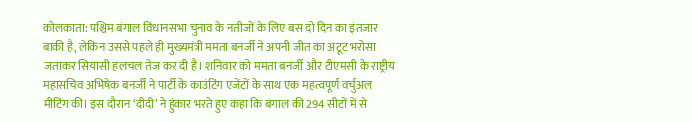कोलकाता: पश्चिम बंगाल विधानसभा चुनाव के नतीजों के लिए बस दो दिन का इंतजार बाकी है, लेकिन उससे पहले ही मुख्यमंत्री ममता बनर्जी ने अपनी जीत का अटूट भरोसा जताकर सियासी हलचल तेज कर दी है। शनिवार को ममता बनर्जी और टीएमसी के राष्ट्रीय महासचिव अभिषेक बनर्जी ने पार्टी के काउंटिंग एजेंटों के साथ एक महत्वपूर्ण वर्चुअल मीटिंग की। इस दौरान ‘दीदी’ ने हुंकार भरते हुए कहा कि बंगाल की 294 सीटों में से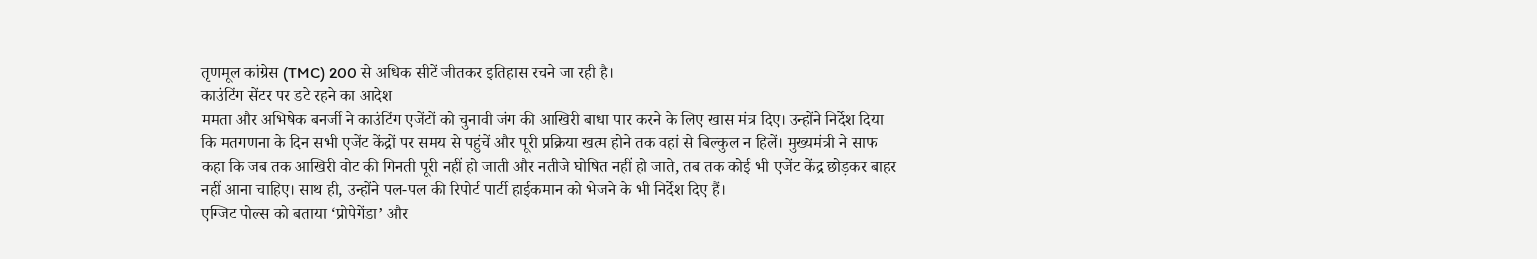तृणमूल कांग्रेस (TMC) 200 से अधिक सीटें जीतकर इतिहास रचने जा रही है।
काउंटिंग सेंटर पर डटे रहने का आदेश
ममता और अभिषेक बनर्जी ने काउंटिंग एजेंटों को चुनावी जंग की आखिरी बाधा पार करने के लिए खास मंत्र दिए। उन्होंने निर्देश दिया कि मतगणना के दिन सभी एजेंट केंद्रों पर समय से पहुंचें और पूरी प्रक्रिया खत्म होने तक वहां से बिल्कुल न हिलें। मुख्यमंत्री ने साफ कहा कि जब तक आखिरी वोट की गिनती पूरी नहीं हो जाती और नतीजे घोषित नहीं हो जाते, तब तक कोई भी एजेंट केंद्र छोड़कर बाहर नहीं आना चाहिए। साथ ही, उन्होंने पल-पल की रिपोर्ट पार्टी हाईकमान को भेजने के भी निर्देश दिए हैं।
एग्जिट पोल्स को बताया ‘प्रोपेगेंडा’ और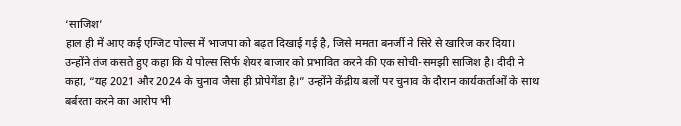‘साजिश’
हाल ही में आए कई एग्जिट पोल्स में भाजपा को बढ़त दिखाई गई है, जिसे ममता बनर्जी ने सिरे से खारिज कर दिया। उन्होंने तंज कसते हुए कहा कि ये पोल्स सिर्फ शेयर बाजार को प्रभावित करने की एक सोची-समझी साजिश है। दीदी ने कहा, “यह 2021 और 2024 के चुनाव जैसा ही प्रोपेगेंडा है।” उन्होंने केंद्रीय बलों पर चुनाव के दौरान कार्यकर्ताओं के साथ बर्बरता करने का आरोप भी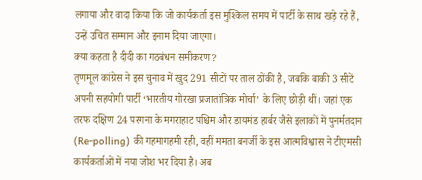लगाया और वादा किया कि जो कार्यकर्ता इस मुश्किल समय में पार्टी के साथ खड़े रहे हैं, उन्हें उचित सम्मान और इनाम दिया जाएगा।
क्या कहता है दीदी का गठबंधन समीकरण?
तृणमूल कांग्रेस ने इस चुनाव में खुद 291 सीटों पर ताल ठोंकी है, जबकि बाकी 3 सीटें अपनी सहयोगी पार्टी ‘भारतीय गोरखा प्रजातांत्रिक मोर्चा’ के लिए छोड़ी थीं। जहां एक तरफ दक्षिण 24 परगना के मगराहाट पश्चिम और डायमंड हार्बर जैसे इलाकों में पुनर्मतदान (Re-polling) की गहमागहमी रही, वहीं ममता बनर्जी के इस आत्मविश्वास ने टीएमसी कार्यकर्ताओं में नया जोश भर दिया है। अब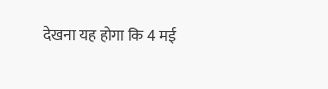देखना यह होगा कि 4 मई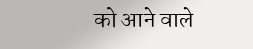को आने वाले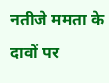नतीजे ममता के दावों पर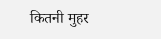कितनी मुहर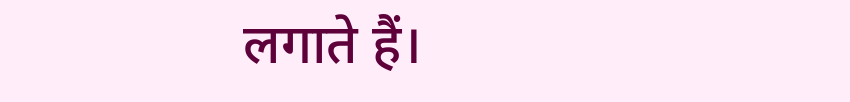लगाते हैं।